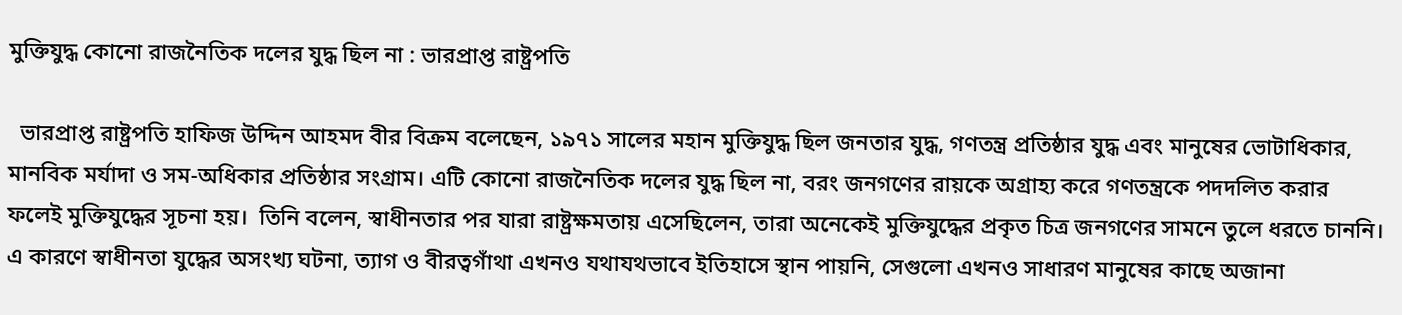মুক্তিযুদ্ধ কোনো রাজনৈতিক দলের যুদ্ধ ছিল না : ভারপ্রাপ্ত রাষ্ট্রপতি

  ভারপ্রাপ্ত রাষ্ট্রপতি হাফিজ উদ্দিন আহমদ বীর বিক্রম বলেছেন, ১৯৭১ সালের মহান মুক্তিযুদ্ধ ছিল জনতার যুদ্ধ, গণতন্ত্র প্রতিষ্ঠার যুদ্ধ এবং মানুষের ভোটাধিকার, মানবিক মর্যাদা ও সম-অধিকার প্রতিষ্ঠার সংগ্রাম। এটি কোনো রাজনৈতিক দলের যুদ্ধ ছিল না, বরং জনগণের রায়কে অগ্রাহ্য করে গণতন্ত্রকে পদদলিত করার ফলেই মুক্তিযুদ্ধের সূচনা হয়।  তিনি বলেন, স্বাধীনতার পর যারা রাষ্ট্রক্ষমতায় এসেছিলেন, তারা অনেকেই মুক্তিযুদ্ধের প্রকৃত চিত্র জনগণের সামনে তুলে ধরতে চাননি। এ কারণে স্বাধীনতা যুদ্ধের অসংখ্য ঘটনা, ত্যাগ ও বীরত্বগাঁথা এখনও যথাযথভাবে ইতিহাসে স্থান পায়নি, সেগুলো এখনও সাধারণ মানুষের কাছে অজানা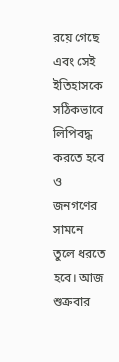রয়ে গেছে এবং সেই ইতিহাসকে সঠিকভাবে লিপিবদ্ধ করতে হবে ও জনগণের সামনে তুলে ধরতে হবে। আজ শুক্রবার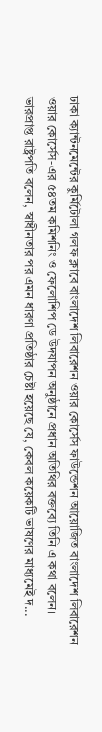ঢাকা ক্যান্টনমেন্টের কুর্মিটোলা গলফ ক্লাবে বাংলাদেশ লিবারেশন ওয়ার কোর্সেস ফাউন্ডেশন আয়োজিত বাংলাদেশ লিবারেশন ওয়ার কোর্সেস-এর ৫৪তম কমিশনিং ও ফেলোশিপ ডে উদযাপন অনুষ্ঠানে প্রধান অতিথির বক্তব্যে তিনি এ কথা বলেন। ভারপ্রাপ্ত রাষ্ট্রপতি বলেন, স্বাধীনতার পর এমন ধারণা প্রতিষ্ঠার চেষ্টা হয়েছে যে, কেবল কয়েকটি ভাষণের মাধ্যমেই দ...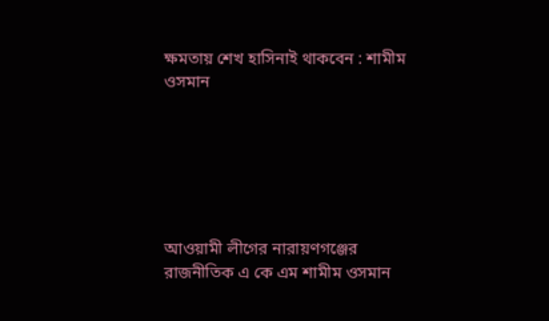ক্ষমতায় শেখ হাসিনাই থাকবেন : শামীম ওসমান






আওয়ামী লীগের নারায়ণগঞ্জের রাজনীতিক এ কে এম শামীম ওসমান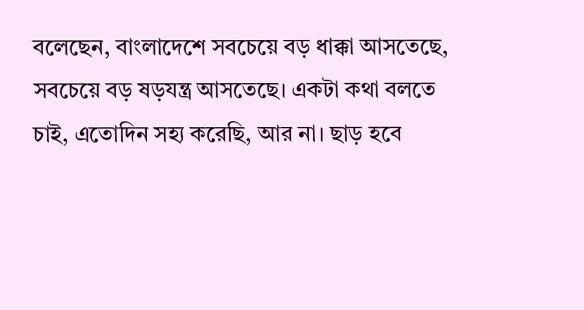বলেছেন, বাংলাদেশে সবচেয়ে বড় ধাক্কা আসতেছে, সবচেয়ে বড় ষড়যন্ত্র আসতেছে। একটা কথা বলতে চাই, এতোদিন সহ্য করেছি, আর না। ছাড় হবে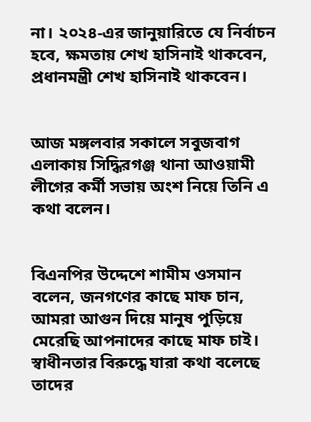না। ২০২৪-এর জানুয়ারিতে যে নির্বাচন হবে, ক্ষমতায় শেখ হাসিনাই থাকবেন, প্রধানমন্ত্রী শেখ হাসিনাই থাকবেন।


আজ মঙ্গলবার সকালে সবুজবাগ এলাকায় সিদ্ধিরগঞ্জ থানা আওয়ামী লীগের কর্মী সভায় অংশ নিয়ে তিনি এ কথা বলেন।


বিএনপির উদ্দেশে শামীম ওসমান বলেন, জনগণের কাছে মাফ চান, আমরা আগুন দিয়ে মানুষ পুড়িয়ে মেরেছি আপনাদের কাছে মাফ চাই। স্বাধীনতার বিরুদ্ধে যারা কথা বলেছে তাদের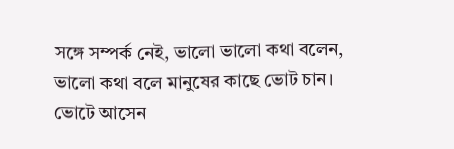সঙ্গে সম্পর্ক নেই, ভালো ভালো কথা বলেন, ভালো কথা বলে মানুষের কাছে ভোট চান। ভোটে আসেন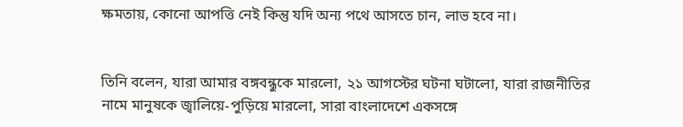ক্ষমতায়, কোনো আপত্তি নেই কিন্তু যদি অন্য পথে আসতে চান, লাভ হবে না।


তিনি বলেন, যারা আমার বঙ্গবন্ধুকে মারলো, ২১ আগস্টের ঘটনা ঘটালো, যারা রাজনীতির নামে মানুষকে জ্বালিয়ে-পুড়িয়ে মারলো, সারা বাংলাদেশে একসঙ্গে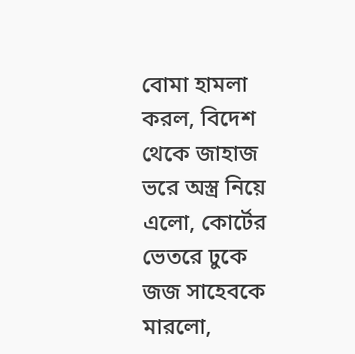বোমা হামলা করল, বিদেশ থেকে জাহাজ ভরে অস্ত্র নিয়ে এলো, কোর্টের ভেতরে ঢুকে জজ সাহেবকে মারলো,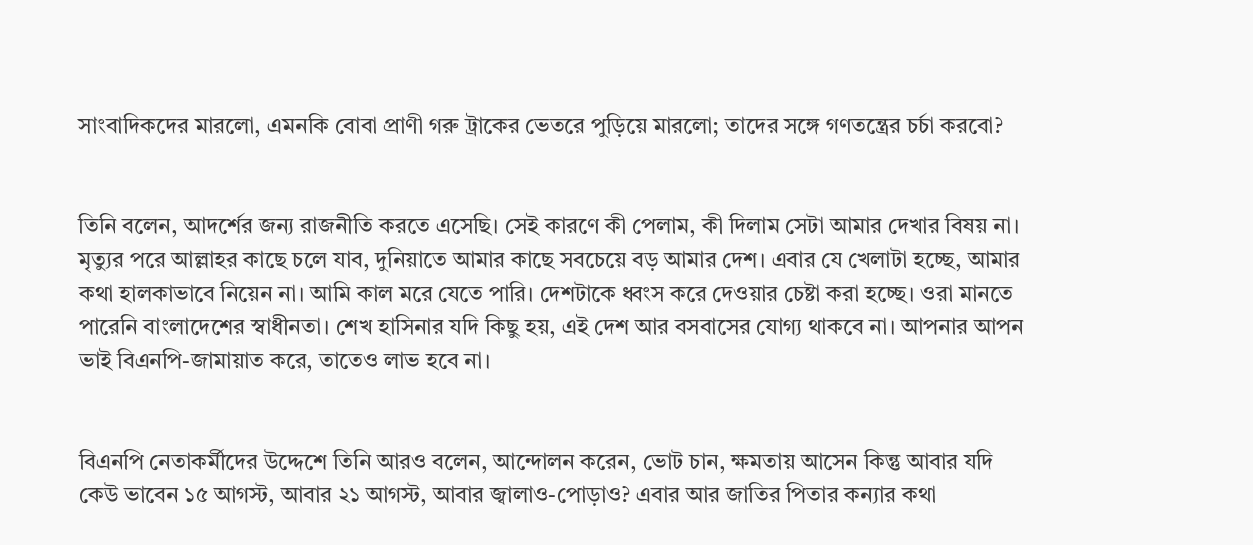সাংবাদিকদের মারলো, এমনকি বোবা প্রাণী গরু ট্রাকের ভেতরে পুড়িয়ে মারলো; তাদের সঙ্গে গণতন্ত্রের চর্চা করবো?


তিনি বলেন, আদর্শের জন্য রাজনীতি করতে এসেছি। সেই কারণে কী পেলাম, কী দিলাম সেটা আমার দেখার বিষয় না। মৃত্যুর পরে আল্লাহর কাছে চলে যাব, দুনিয়াতে আমার কাছে সবচেয়ে বড় আমার দেশ। এবার যে খেলাটা হচ্ছে, আমার কথা হালকাভাবে নিয়েন না। আমি কাল মরে যেতে পারি। দেশটাকে ধ্বংস করে দেওয়ার চেষ্টা করা হচ্ছে। ওরা মানতে পারেনি বাংলাদেশের স্বাধীনতা। শেখ হাসিনার যদি কিছু হয়, এই দেশ আর বসবাসের যোগ্য থাকবে না। আপনার আপন ভাই বিএনপি-জামায়াত করে, তাতেও লাভ হবে না।


বিএনপি নেতাকর্মীদের উদ্দেশে তিনি আরও বলেন, আন্দোলন করেন, ভোট চান, ক্ষমতায় আসেন কিন্তু আবার যদি কেউ ভাবেন ১৫ আগস্ট, আবার ২১ আগস্ট, আবার জ্বালাও-পোড়াও? এবার আর জাতির পিতার কন্যার কথা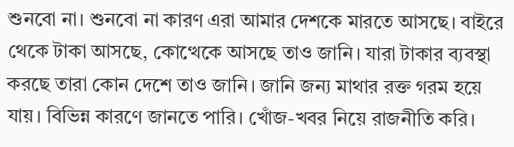শুনবো না। শুনবো না কারণ এরা আমার দেশকে মারতে আসছে। বাইরে থেকে টাকা আসছে, কোত্থেকে আসছে তাও জানি। যারা টাকার ব্যবস্থা করছে তারা কোন দেশে তাও জানি। জানি জন্য মাথার রক্ত গরম হয়ে যায়। বিভিন্ন কারণে জানতে পারি। খোঁজ-খবর নিয়ে রাজনীতি করি।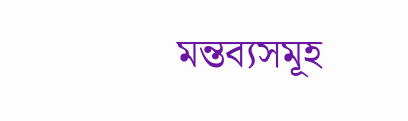মন্তব্যসমূহ